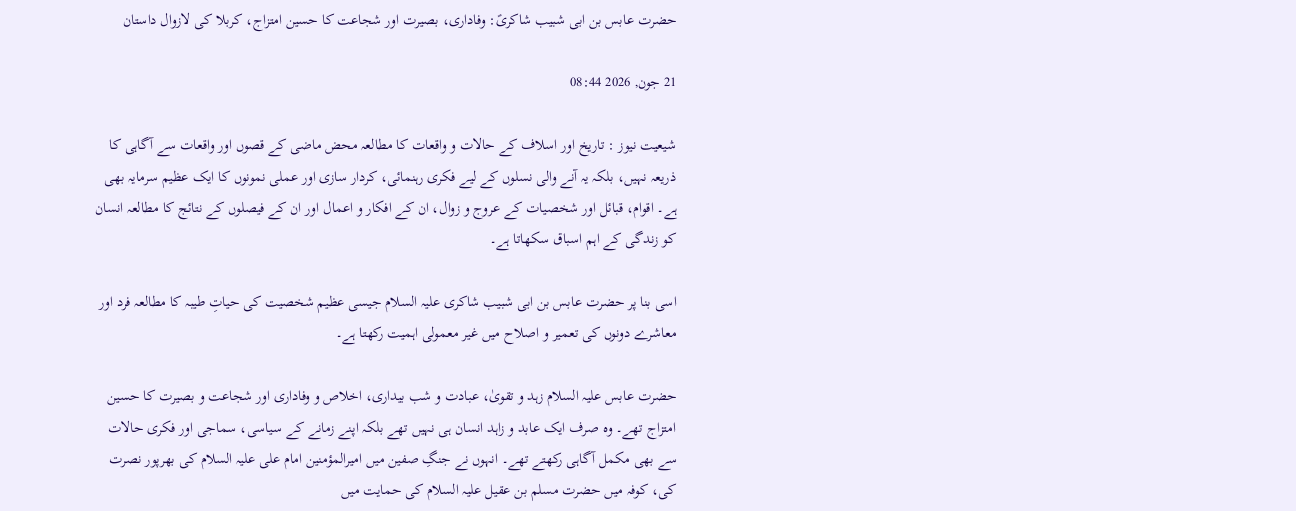حضرت عابس بن ابی شبیب شاکریؑ: وفاداری، بصیرت اور شجاعت کا حسین امتزاج، کربلا کی لازوال داستان

21 جون, 2026 08:44

شیعیت نیوز : تاریخ اور اسلاف کے حالات و واقعات کا مطالعہ محض ماضی کے قصوں اور واقعات سے آگاہی کا ذریعہ نہیں، بلکہ یہ آنے والی نسلوں کے لیے فکری رہنمائی، کردار سازی اور عملی نمونوں کا ایک عظیم سرمایہ بھی ہے۔ اقوام، قبائل اور شخصیات کے عروج و زوال، ان کے افکار و اعمال اور ان کے فیصلوں کے نتائج کا مطالعہ انسان کو زندگی کے اہم اسباق سکھاتا ہے۔

اسی بنا پر حضرت عابس بن ابی شبیب شاکری علیہ السلام جیسی عظیم شخصیت کی حیاتِ طیبہ کا مطالعہ فرد اور معاشرے دونوں کی تعمیر و اصلاح میں غیر معمولی اہمیت رکھتا ہے۔

حضرت عابس علیہ السلام زہد و تقویٰ، عبادت و شب بیداری، اخلاص و وفاداری اور شجاعت و بصیرت کا حسین امتزاج تھے۔ وہ صرف ایک عابد و زاہد انسان ہی نہیں تھے بلکہ اپنے زمانے کے سیاسی، سماجی اور فکری حالات سے بھی مکمل آگاہی رکھتے تھے۔ انہوں نے جنگِ صفین میں امیرالمؤمنین امام علی علیہ السلام کی بھرپور نصرت کی، کوفہ میں حضرت مسلم بن عقیل علیہ السلام کی حمایت میں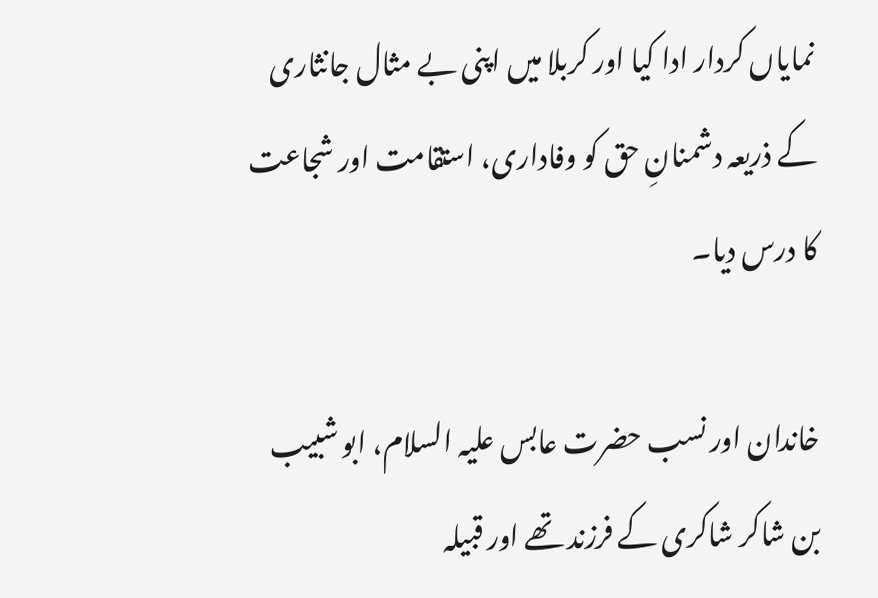نمایاں کردار ادا کیا اور کربلا میں اپنی بے مثال جانثاری کے ذریعہ دشمنانِ حق کو وفاداری، استقامت اور شجاعت کا درس دیا۔

خاندان اور نسب حضرت عابس علیہ السلام، ابو شبیب بن شاکر شاکری کے فرزند تھے اور قبیلہ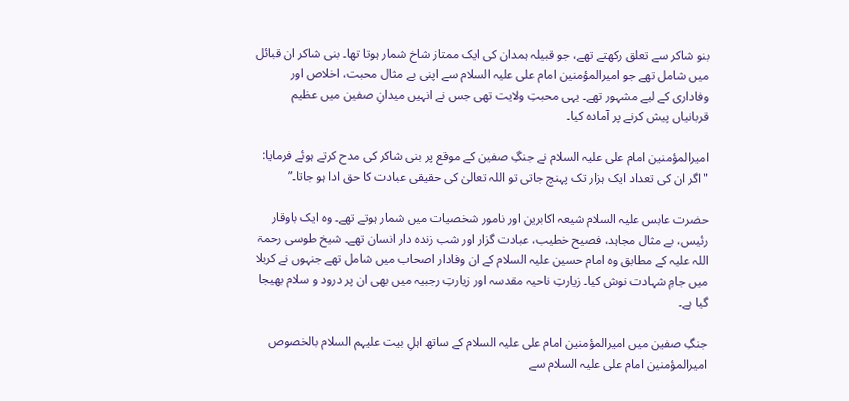بنو شاکر سے تعلق رکھتے تھے، جو قبیلہ ہمدان کی ایک ممتاز شاخ شمار ہوتا تھا۔ بنی شاکر ان قبائل میں شامل تھے جو امیرالمؤمنین امام علی علیہ السلام سے اپنی بے مثال محبت، اخلاص اور وفاداری کے لیے مشہور تھے۔ یہی محبتِ ولایت تھی جس نے انہیں میدانِ صفین میں عظیم قربانیاں پیش کرنے پر آمادہ کیا۔

امیرالمؤمنین امام علی علیہ السلام نے جنگِ صفین کے موقع پر بنی شاکر کی مدح کرتے ہوئے فرمایا: "اگر ان کی تعداد ایک ہزار تک پہنچ جاتی تو اللہ تعالیٰ کی حقیقی عبادت کا حق ادا ہو جاتا۔”

حضرت عابس علیہ السلام شیعہ اکابرین اور نامور شخصیات میں شمار ہوتے تھے۔ وہ ایک باوقار رئیس، بے مثال مجاہد، فصیح خطیب، عبادت گزار اور شب زندہ دار انسان تھے۔ شیخ طوسی رحمۃ اللہ علیہ کے مطابق وہ امام حسین علیہ السلام کے ان وفادار اصحاب میں شامل تھے جنہوں نے کربلا میں جامِ شہادت نوش کیا۔ زیارتِ ناحیہ مقدسہ اور زیارتِ رجبیہ میں بھی ان پر درود و سلام بھیجا گیا ہے۔

جنگِ صفین میں امیرالمؤمنین امام علی علیہ السلام کے ساتھ اہلِ بیت علیہم السلام بالخصوص امیرالمؤمنین امام علی علیہ السلام سے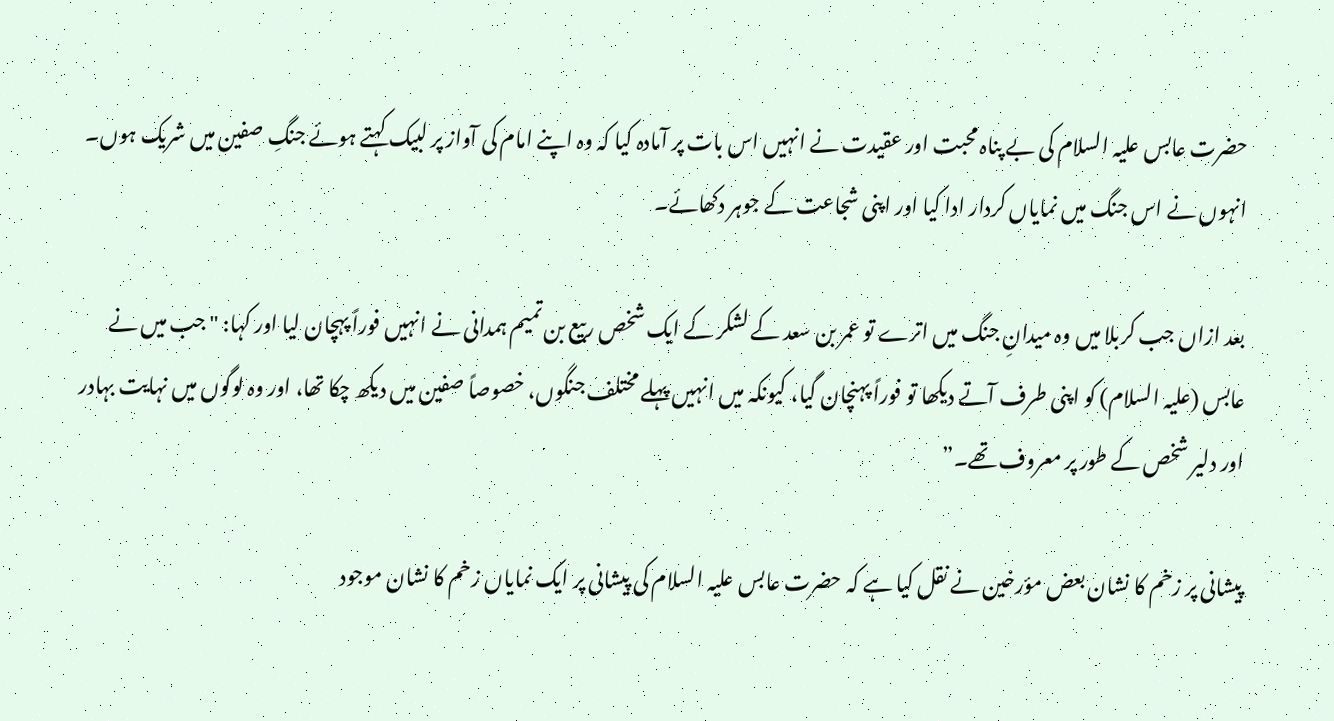حضرت عابس علیہ السلام کی بے پناہ محبت اور عقیدت نے انہیں اس بات پر آمادہ کیا کہ وہ اپنے امام کی آواز پر لبیک کہتے ہوئے جنگِ صفین میں شریک ہوں۔ انہوں نے اس جنگ میں نمایاں کردار ادا کیا اور اپنی شجاعت کے جوہر دکھائے۔

بعد ازاں جب کربلا میں وہ میدانِ جنگ میں اترے تو عمر بن سعد کے لشکر کے ایک شخص ربیع بن تمیم ہمدانی نے انہیں فوراً پہچان لیا اور کہا: "جب میں نے عابس (علیہ السلام) کو اپنی طرف آتے دیکھا تو فوراً پہنچان گیا، کیونکہ میں انہیں پہلے مختلف جنگوں، خصوصاً صفین میں دیکھ چکا تھا، اور وہ لوگوں میں نہایت بہادر اور دلیر شخص کے طور پر معروف تھے۔”

پیشانی پر زخم کا نشان بعض مؤرخین نے نقل کیا ہے کہ حضرت عابس علیہ السلام کی پیشانی پر ایک نمایاں زخم کا نشان موجود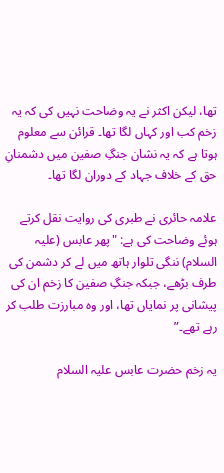تھا، لیکن اکثر نے یہ وضاحت نہیں کی کہ یہ زخم کب اور کہاں لگا تھا۔ قرائن سے معلوم ہوتا ہے کہ یہ نشان جنگِ صفین میں دشمنانِ حق کے خلاف جہاد کے دوران لگا تھا۔

علامہ حائری نے طبری کی روایت نقل کرتے ہوئے وضاحت کی ہے: "پھر عابس (علیہ السلام) ننگی تلوار ہاتھ میں لے کر دشمن کی طرف بڑھے، جبکہ جنگِ صفین کا زخم ان کی پیشانی پر نمایاں تھا، اور وہ مبارزت طلب کر رہے تھے۔”

یہ زخم حضرت عابس علیہ السلام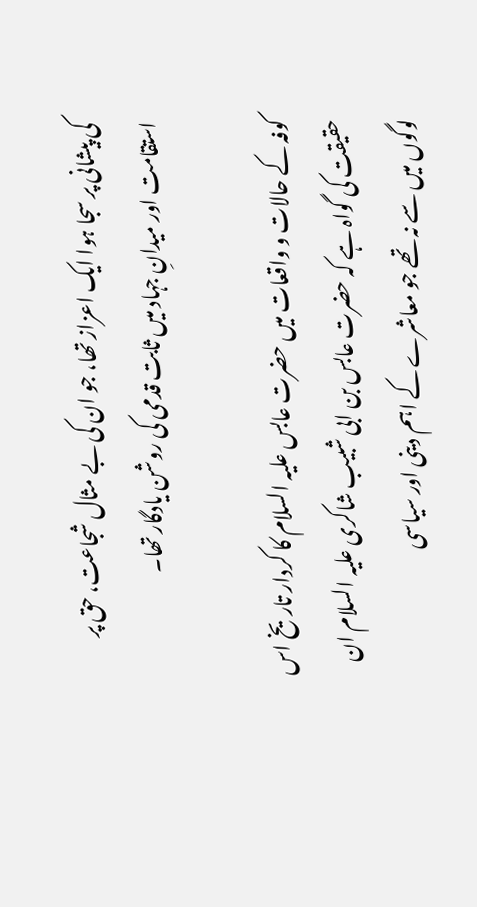کی پیشانی پر سجا ہوا ایک اعزاز تھا، جو ان کی بے مثال شجاعت، حق پر استقامت اور میدانِ جہاد میں ثابت قدمی کی روشن یادگار تھا۔

کوفہ کے حالات و واقعات میں حضرت عابس علیہ السلام کا کردار تاریخ اس حقیقت کی گواہ ہے کہ حضرت عابس بن ابی شبیب شاکری علیہ السلام ان لوگوں میں سے نہ تھے جو معاشرے کے اہم دینی اور سیاسی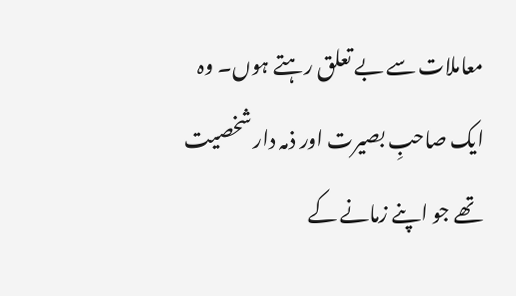معاملات سے بے تعلق رہتے ہوں۔ وہ ایک صاحبِ بصیرت اور ذمہ دار شخصیت تھے جو اپنے زمانے کے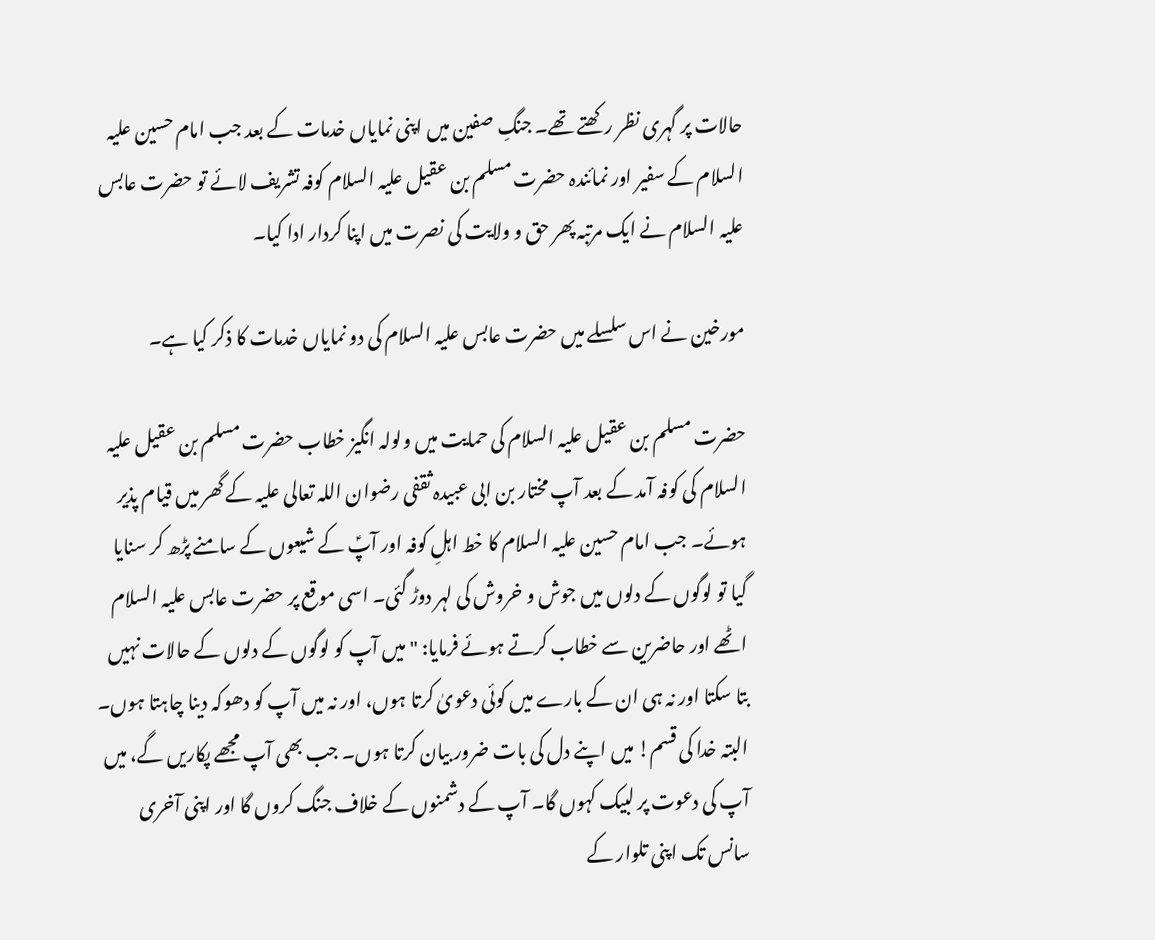حالات پر گہری نظر رکھتے تھے۔ جنگِ صفین میں اپنی نمایاں خدمات کے بعد جب امام حسین علیہ السلام کے سفیر اور نمائندہ حضرت مسلم بن عقیل علیہ السلام کوفہ تشریف لائے تو حضرت عابس علیہ السلام نے ایک مرتبہ پھر حق و ولایت کی نصرت میں اپنا کردار ادا کیا۔

مورخین نے اس سلسلے میں حضرت عابس علیہ السلام کی دو نمایاں خدمات کا ذکر کیا ہے۔

حضرت مسلم بن عقیل علیہ السلام کی حمایت میں ولولہ انگیز خطاب حضرت مسلم بن عقیل علیہ السلام کی کوفہ آمد کے بعد آپ مختار بن ابی عبیدہ ثقفی رضوان اللہ تعالی علیہ کے گھر میں قیام پذیر ہوئے۔ جب امام حسین علیہ السلام کا خط اہلِ کوفہ اور آپؑ کے شیعوں کے سامنے پڑھ کر سنایا گیا تو لوگوں کے دلوں میں جوش و خروش کی لہر دوڑ گئی۔ اسی موقع پر حضرت عابس علیہ السلام اٹھے اور حاضرین سے خطاب کرتے ہوئے فرمایا: "میں آپ کو لوگوں کے دلوں کے حالات نہیں بتا سکتا اور نہ ہی ان کے بارے میں کوئی دعویٰ کرتا ہوں، اور نہ میں آپ کو دھوکہ دینا چاہتا ہوں۔ البتہ خدا کی قسم! میں اپنے دل کی بات ضرور بیان کرتا ہوں۔ جب بھی آپ مجھے پکاریں گے، میں آپ کی دعوت پر لبیک کہوں گا۔ آپ کے دشمنوں کے خلاف جنگ کروں گا اور اپنی آخری سانس تک اپنی تلوار کے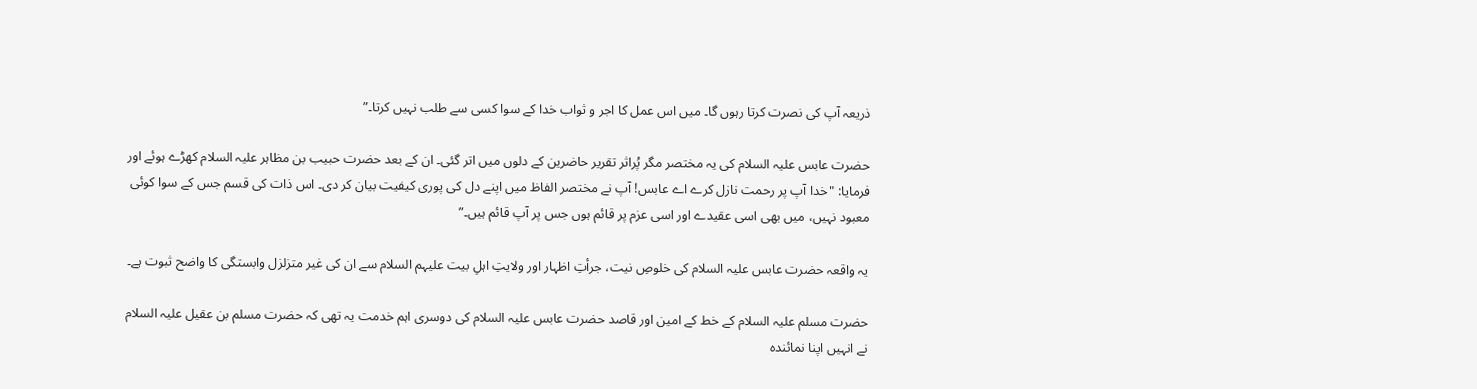ذریعہ آپ کی نصرت کرتا رہوں گا۔ میں اس عمل کا اجر و ثواب خدا کے سوا کسی سے طلب نہیں کرتا۔”

حضرت عابس علیہ السلام کی یہ مختصر مگر پُراثر تقریر حاضرین کے دلوں میں اتر گئی۔ ان کے بعد حضرت حبیب بن مظاہر علیہ السلام کھڑے ہوئے اور فرمایا: "خدا آپ پر رحمت نازل کرے اے عابس! آپ نے مختصر الفاظ میں اپنے دل کی پوری کیفیت بیان کر دی۔ اس ذات کی قسم جس کے سوا کوئی معبود نہیں، میں بھی اسی عقیدے اور اسی عزم پر قائم ہوں جس پر آپ قائم ہیں۔”

یہ واقعہ حضرت عابس علیہ السلام کی خلوصِ نیت، جرأتِ اظہار اور ولایتِ اہلِ بیت علیہم السلام سے ان کی غیر متزلزل وابستگی کا واضح ثبوت ہے۔

حضرت مسلم علیہ السلام کے خط کے امین اور قاصد حضرت عابس علیہ السلام کی دوسری اہم خدمت یہ تھی کہ حضرت مسلم بن عقیل علیہ السلام نے انہیں اپنا نمائندہ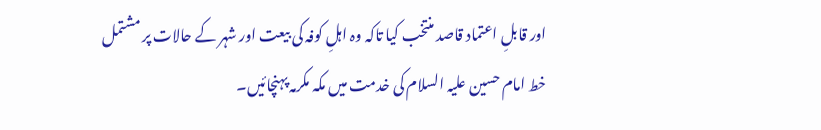اور قابلِ اعتماد قاصد منتخب کیا تاکہ وہ اہلِ کوفہ کی بیعت اور شہر کے حالات پر مشتمل خط امام حسین علیہ السلام کی خدمت میں مکہ مکرمہ پہنچائیں۔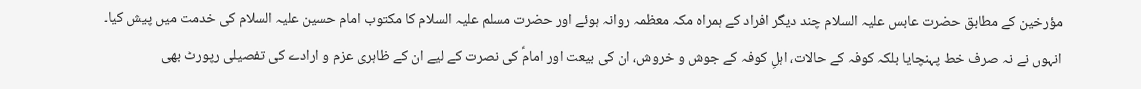مؤرخین کے مطابق حضرت عابس علیہ السلام چند دیگر افراد کے ہمراہ مکہ معظمہ روانہ ہوئے اور حضرت مسلم علیہ السلام کا مکتوب امام حسین علیہ السلام کی خدمت میں پیش کیا۔ انہوں نے نہ صرف خط پہنچایا بلکہ کوفہ کے حالات، اہلِ کوفہ کے جوش و خروش، ان کی بیعت اور امامؑ کی نصرت کے لیے ان کے ظاہری عزم و ارادے کی تفصیلی رپورٹ بھی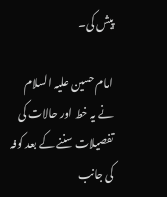پیش کی۔

امام حسین علیہ السلام نے یہ خط اور حالات کی تفصیلات سننے کے بعد کوفہ کی جانب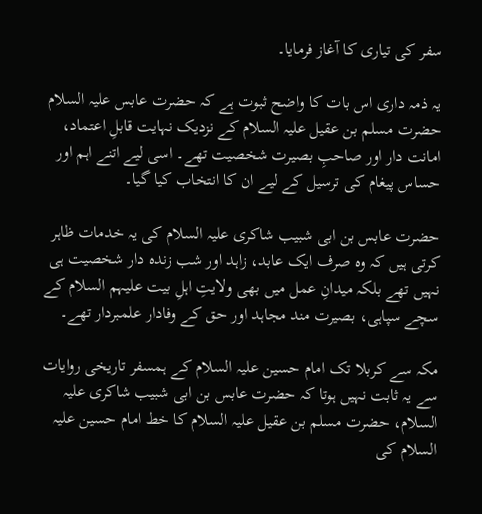سفر کی تیاری کا آغاز فرمایا۔

یہ ذمہ داری اس بات کا واضح ثبوت ہے کہ حضرت عابس علیہ السلام حضرت مسلم بن عقیل علیہ السلام کے نزدیک نہایت قابلِ اعتماد، امانت دار اور صاحبِ بصیرت شخصیت تھے۔ اسی لیے اتنے اہم اور حساس پیغام کی ترسیل کے لیے ان کا انتخاب کیا گیا۔

حضرت عابس بن ابی شبیب شاکری علیہ السلام کی یہ خدمات ظاہر کرتی ہیں کہ وہ صرف ایک عابد، زاہد اور شب زندہ دار شخصیت ہی نہیں تھے بلکہ میدانِ عمل میں بھی ولایتِ اہلِ بیت علیہم السلام کے سچے سپاہی، بصیرت مند مجاہد اور حق کے وفادار علمبردار تھے۔

مکہ سے کربلا تک امام حسین علیہ السلام کے ہمسفر تاریخی روایات سے یہ ثابت نہیں ہوتا کہ حضرت عابس بن ابی شبیب شاکری علیہ السلام، حضرت مسلم بن عقیل علیہ السلام کا خط امام حسین علیہ السلام کی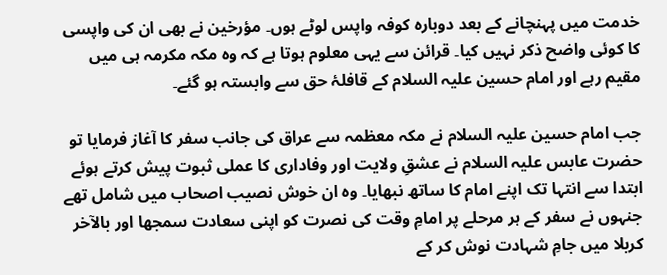خدمت میں پہنچانے کے بعد دوبارہ کوفہ واپس لوٹے ہوں۔ مؤرخین نے بھی ان کی واپسی کا کوئی واضح ذکر نہیں کیا۔ قرائن سے یہی معلوم ہوتا ہے کہ وہ مکہ مکرمہ ہی میں مقیم رہے اور امام حسین علیہ السلام کے قافلۂ حق سے وابستہ ہو گئے۔

جب امام حسین علیہ السلام نے مکہ معظمہ سے عراق کی جانب سفر کا آغاز فرمایا تو حضرت عابس علیہ السلام نے عشقِ ولایت اور وفاداری کا عملی ثبوت پیش کرتے ہوئے ابتدا سے انتہا تک اپنے امام کا ساتھ نبھایا۔ وہ ان خوش نصیب اصحاب میں شامل تھے جنہوں نے سفر کے ہر مرحلے پر امامِ وقت کی نصرت کو اپنی سعادت سمجھا اور بالآخر کربلا میں جامِ شہادت نوش کر کے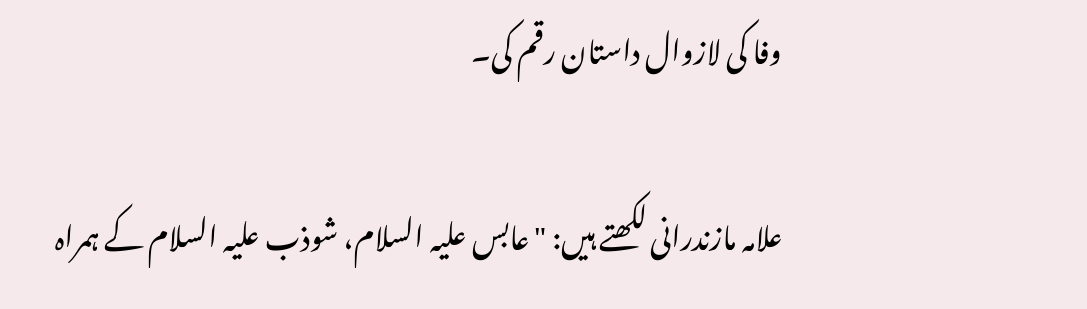وفا کی لازوال داستان رقم کی۔

علامہ مازندرانی لکھتے ہیں: "عابس علیہ السلام، شوذب علیہ السلام کے ہمراہ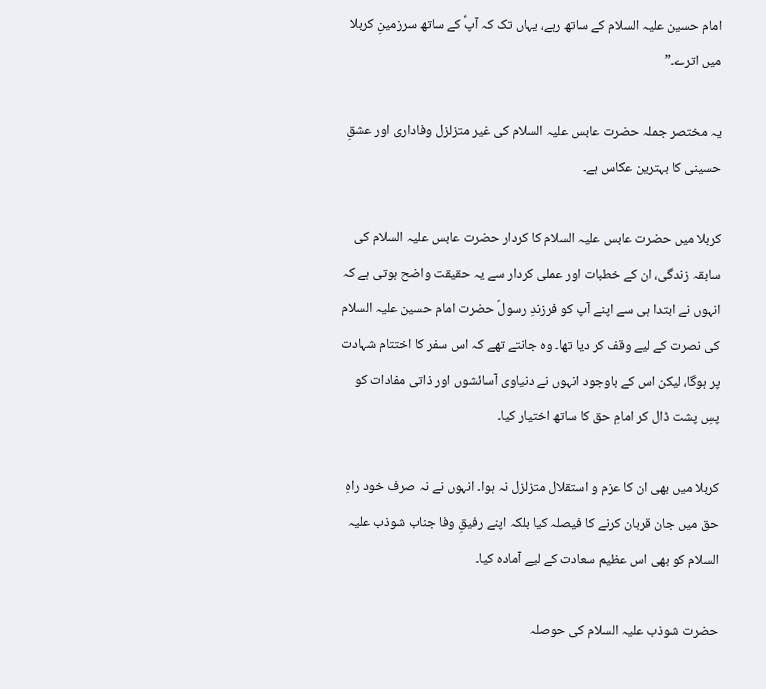امام حسین علیہ السلام کے ساتھ رہے، یہاں تک کہ آپؑ کے ساتھ سرزمینِ کربلا میں اترے۔”

یہ مختصر جملہ حضرت عابس علیہ السلام کی غیر متزلزل وفاداری اور عشقِ حسینی کا بہترین عکاس ہے۔

کربلا میں حضرت عابس علیہ السلام کا کردار حضرت عابس علیہ السلام کی سابقہ زندگی، ان کے خطبات اور عملی کردار سے یہ حقیقت واضح ہوتی ہے کہ انہوں نے ابتدا ہی سے اپنے آپ کو فرزندِ رسولؐ حضرت امام حسین علیہ السلام کی نصرت کے لیے وقف کر دیا تھا۔ وہ جانتے تھے کہ اس سفر کا اختتام شہادت پر ہوگا، لیکن اس کے باوجود انہوں نے دنیاوی آسائشوں اور ذاتی مفادات کو پسِ پشت ڈال کر امامِ حق کا ساتھ اختیار کیا۔

کربلا میں بھی ان کا عزم و استقلال متزلزل نہ ہوا۔ انہوں نے نہ صرف خود راہِ حق میں جان قربان کرنے کا فیصلہ کیا بلکہ اپنے رفیقِ وفا جناب شوذب علیہ السلام کو بھی اس عظیم سعادت کے لیے آمادہ کیا۔

حضرت شوذب علیہ السلام کی حوصلہ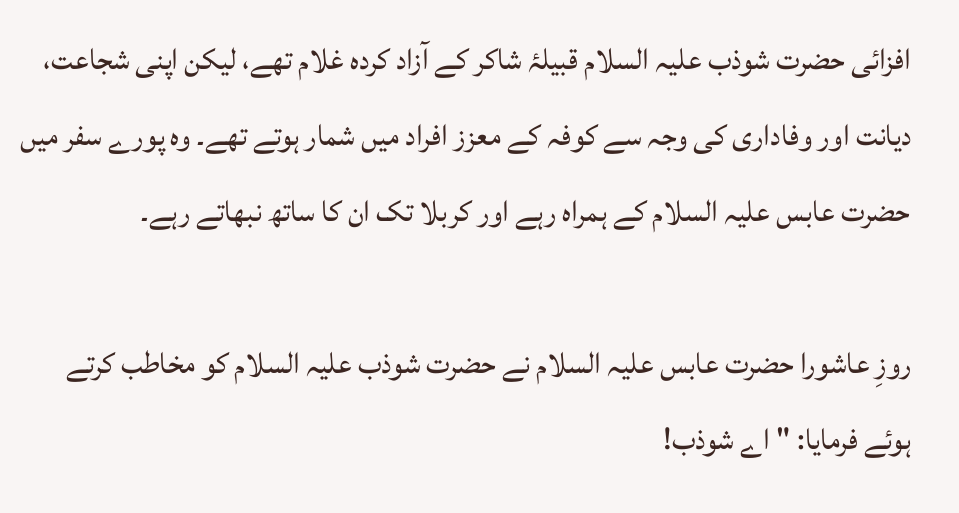افزائی حضرت شوذب علیہ السلام قبیلۂ شاکر کے آزاد کردہ غلام تھے، لیکن اپنی شجاعت، دیانت اور وفاداری کی وجہ سے کوفہ کے معزز افراد میں شمار ہوتے تھے۔ وہ پورے سفر میں حضرت عابس علیہ السلام کے ہمراہ رہے اور کربلا تک ان کا ساتھ نبھاتے رہے۔

روزِ عاشورا حضرت عابس علیہ السلام نے حضرت شوذب علیہ السلام کو مخاطب کرتے ہوئے فرمایا: "اے شوذب!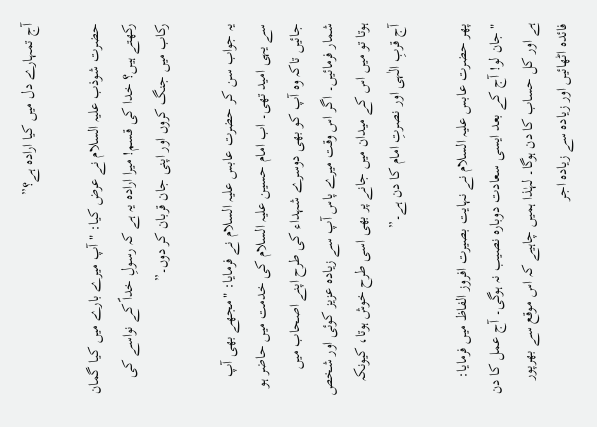آج تمہارے دل میں کیا ارادہ ہے؟”

حضرت شوذب علیہ السلام نے عرض کیا: "آپ میرے بارے میں کیا گمان رکھتے ہیں؟ خدا کی قسم! میرا ارادہ یہ ہے کہ رسولِ خداؐ کے نواسے کی رکاب میں جنگ کروں اور اپنی جان قربان کر دوں۔”

یہ جواب سن کر حضرت عابس علیہ السلام نے فرمایا: "مجھے بھی آپ سے یہی امید تھی۔ اب امام حسین علیہ السلام کی خدمت میں حاضر ہو جائیں تاکہ وہ آپ کو بھی دوسرے شہداء کی طرح اپنے اصحاب میں شمار فرمائیں۔ اگر اس وقت میرے پاس آپ سے زیادہ عزیز کوئی اور شخص ہوتا تو میں اس کے میدان میں جانے پر بھی اسی طرح خوش ہوتا، کیونکہ آج قربِ الٰہی اور نصرتِ امام کا دن ہے۔”

پھر حضرت عابس علیہ السلام نے نہایت بصیرت افروز الفاظ میں فرمایا: "جان لو! آج کے بعد ایسی سعادت دوبارہ نصیب نہ ہوگی۔ آج عمل کا دن ہے اور کل حساب کا دن ہوگا۔ لہٰذا ہمیں چاہیے کہ اس موقع سے بھرپور فائدہ اٹھائیں اور زیادہ سے زیادہ اجر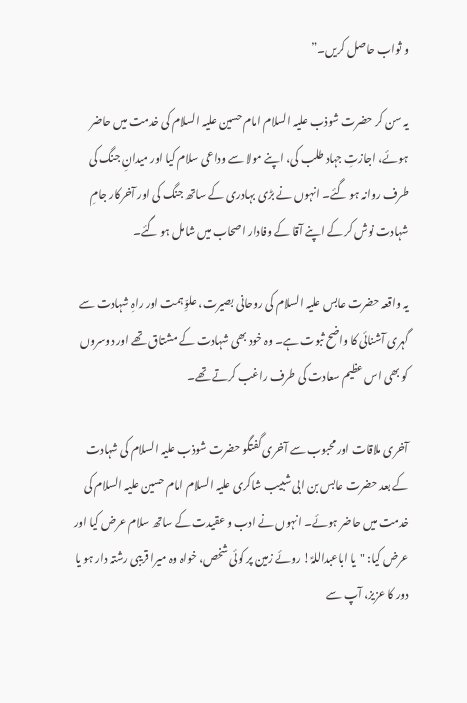و ثواب حاصل کریں۔”

یہ سن کر حضرت شوذب علیہ السلام امام حسین علیہ السلام کی خدمت میں حاضر ہوئے، اجازتِ جہاد طلب کی، اپنے مولا سے وداعی سلام کیا اور میدانِ جنگ کی طرف روانہ ہو گئے۔ انہوں نے بڑی بہادری کے ساتھ جنگ کی اور آخرکار جامِ شہادت نوش کر کے اپنے آقا کے وفادار اصحاب میں شامل ہو گئے۔

یہ واقعہ حضرت عابس علیہ السلام کی روحانی بصیرت، علوِّ ہمت اور راہِ شہادت سے گہری آشنائی کا واضح ثبوت ہے۔ وہ خود بھی شہادت کے مشتاق تھے اور دوسروں کو بھی اس عظیم سعادت کی طرف راغب کرتے تھے۔

آخری ملاقات اور محبوب سے آخری گفتگو حضرت شوذب علیہ السلام کی شہادت کے بعد حضرت عابس بن ابی شبیب شاکری علیہ السلام امام حسین علیہ السلام کی خدمت میں حاضر ہوئے۔ انہوں نے ادب و عقیدت کے ساتھ سلام عرض کیا اور عرض کیا: "یا اباعبداللہؑ! روئے زمین پر کوئی شخص، خواہ وہ میرا قریبی رشتہ دار ہو یا دور کا عزیز، آپ سے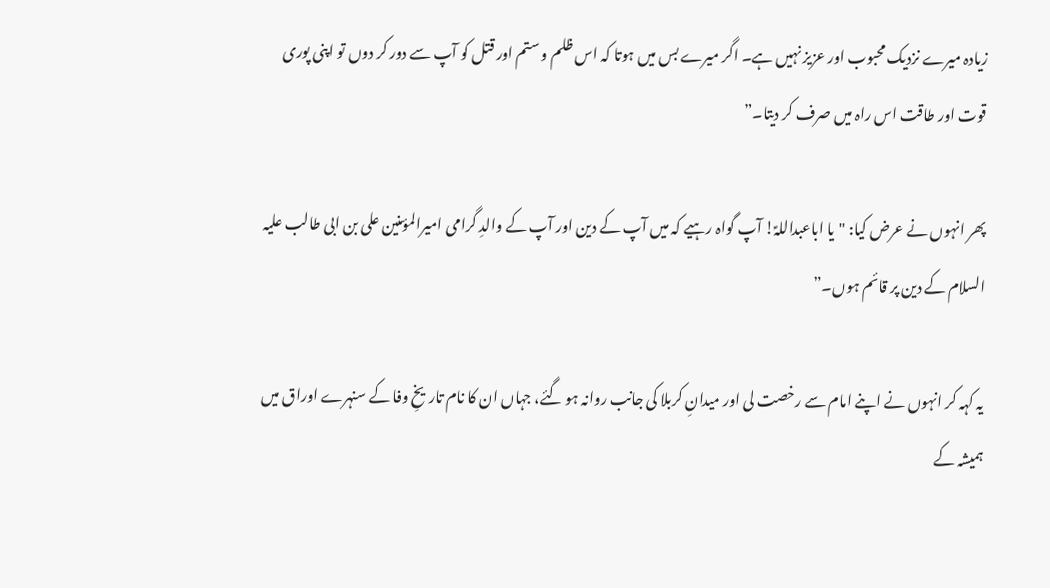زیادہ میرے نزدیک محبوب اور عزیز نہیں ہے۔ اگر میرے بس میں ہوتا کہ اس ظلم و ستم اور قتل کو آپ سے دور کر دوں تو اپنی پوری قوت اور طاقت اس راہ میں صرف کر دیتا۔”

پھر انہوں نے عرض کیا: "یا اباعبداللہؑ! آپ گواہ رہیے کہ میں آپ کے دین اور آپ کے والدِ گرامی امیرالمؤمنین علی بن ابی طالب علیہ السلام کے دین پر قائم ہوں۔”

یہ کہہ کر انہوں نے اپنے امام سے رخصت لی اور میدانِ کربلا کی جانب روانہ ہو گئے، جہاں ان کا نام تاریخِ وفا کے سنہرے اوراق میں ہمیشہ کے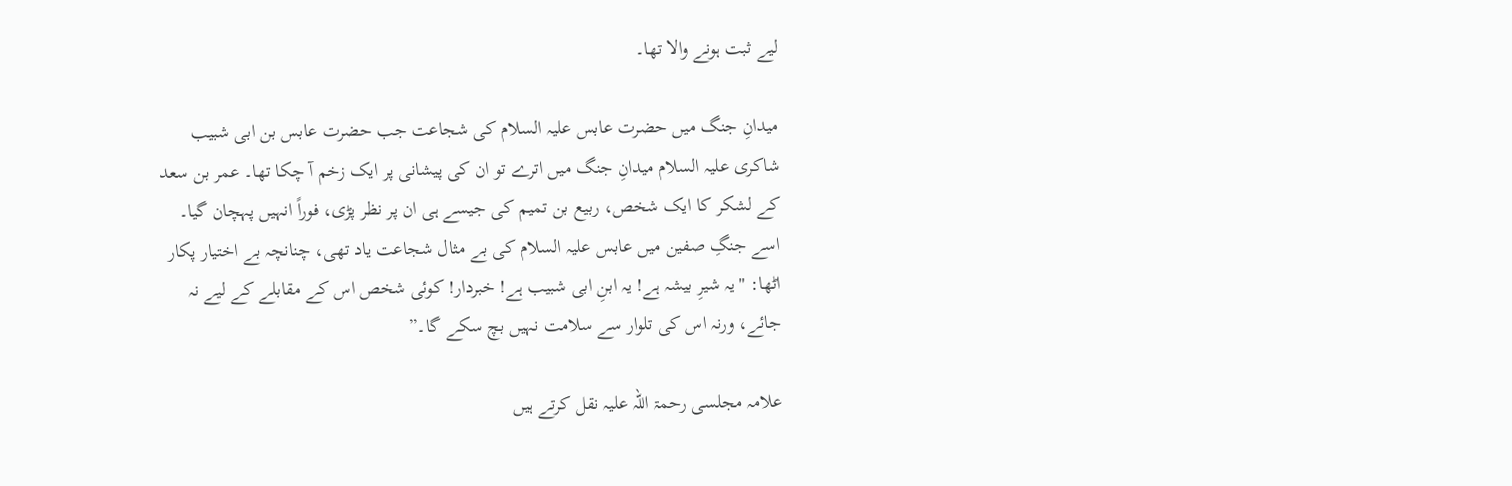لیے ثبت ہونے والا تھا۔

میدانِ جنگ میں حضرت عابس علیہ السلام کی شجاعت جب حضرت عابس بن ابی شبیب شاکری علیہ السلام میدانِ جنگ میں اترے تو ان کی پیشانی پر ایک زخم آ چکا تھا۔ عمر بن سعد کے لشکر کا ایک شخص، ربیع بن تمیم کی جیسے ہی ان پر نظر پڑی، فوراً انہیں پہچان گیا۔ اسے جنگِ صفین میں عابس علیہ السلام کی بے مثال شجاعت یاد تھی، چنانچہ بے اختیار پکار اٹھا: "یہ شیرِ بیشہ ہے! یہ ابنِ ابی شبیب ہے! خبردار! کوئی شخص اس کے مقابلے کے لیے نہ جائے، ورنہ اس کی تلوار سے سلامت نہیں بچ سکے گا۔”

علامہ مجلسی رحمۃ اللہ علیہ نقل کرتے ہیں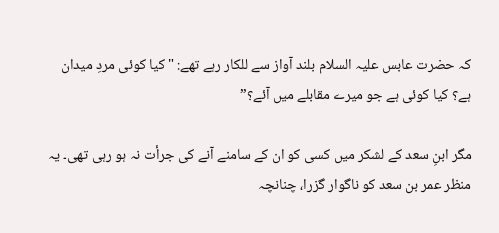کہ حضرت عابس علیہ السلام بلند آواز سے للکار رہے تھے: "کیا کوئی مردِ میدان ہے؟ کیا کوئی ہے جو میرے مقابلے میں آئے؟”

مگر ابنِ سعد کے لشکر میں کسی کو ان کے سامنے آنے کی جرأت نہ ہو رہی تھی۔ یہ منظر عمر بن سعد کو ناگوار گزرا، چنانچہ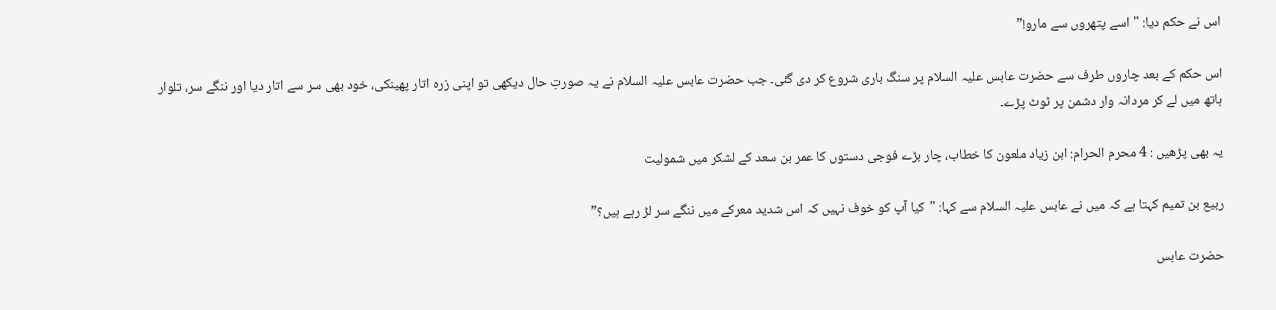اس نے حکم دیا: "اسے پتھروں سے مارو!”

اس حکم کے بعد چاروں طرف سے حضرت عابس علیہ السلام پر سنگ باری شروع کر دی گئی۔ جب حضرت عابس علیہ السلام نے یہ صورتِ حال دیکھی تو اپنی زرہ اتار پھینکی، خود بھی سر سے اتار دیا اور ننگے سر، تلوار ہاتھ میں لے کر مردانہ وار دشمن پر ٹوٹ پڑے۔

یہ بھی پڑھیں : 4 محرم الحرام: ابن زیاد ملعون کا خطاب، چار بڑے فوجی دستوں کا عمر بن سعد کے لشکر میں شمولیت

ربیع بن تمیم کہتا ہے کہ میں نے عابس علیہ السلام سے کہا: "کیا آپ کو خوف نہیں کہ اس شدید معرکے میں ننگے سر لڑ رہے ہیں؟”

حضرت عابس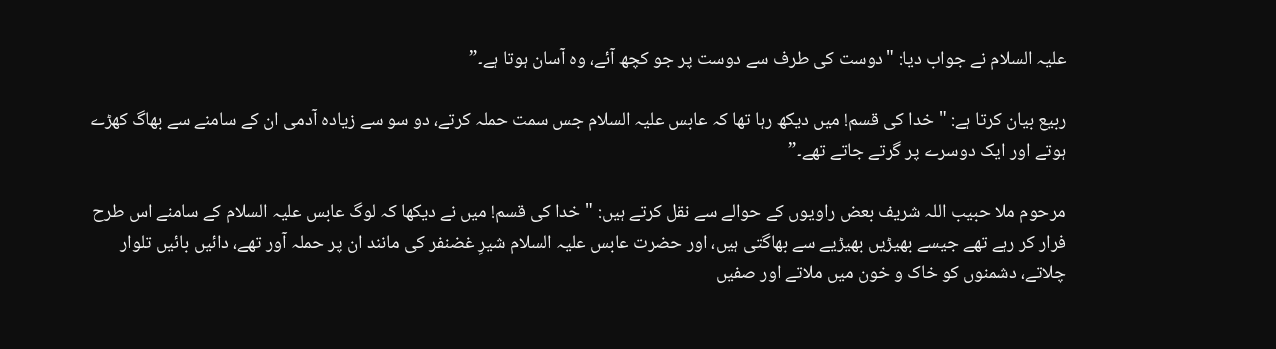علیہ السلام نے جواب دیا: "دوست کی طرف سے دوست پر جو کچھ آئے، وہ آسان ہوتا ہے۔”

ربیع بیان کرتا ہے: "خدا کی قسم! میں دیکھ رہا تھا کہ عابس علیہ السلام جس سمت حملہ کرتے، دو سو سے زیادہ آدمی ان کے سامنے سے بھاگ کھڑے ہوتے اور ایک دوسرے پر گرتے جاتے تھے۔”

مرحوم ملا حبیب اللہ شریف بعض راویوں کے حوالے سے نقل کرتے ہیں: "خدا کی قسم! میں نے دیکھا کہ لوگ عابس علیہ السلام کے سامنے اس طرح فرار کر رہے تھے جیسے بھیڑیں بھیڑیے سے بھاگتی ہیں، اور حضرت عابس علیہ السلام شیرِ غضنفر کی مانند ان پر حملہ آور تھے، دائیں بائیں تلوار چلاتے، دشمنوں کو خاک و خون میں ملاتے اور صفیں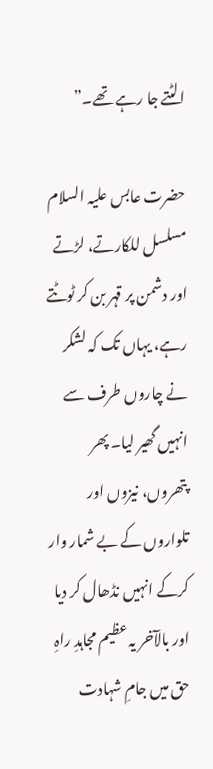الٹتے جا رہے تھے۔”

حضرت عابس علیہ السلام مسلسل للکارتے، لڑتے اور دشمن پر قہر بن کر ٹوٹتے رہے، یہاں تک کہ لشکر نے چاروں طرف سے انہیں گھیر لیا۔ پھر پتھروں، نیزوں اور تلواروں کے بے شمار وار کرکے انہیں نڈھال کر دیا اور بالآخر یہ عظیم مجاہدِ راہِ حق میں جامِ شہادت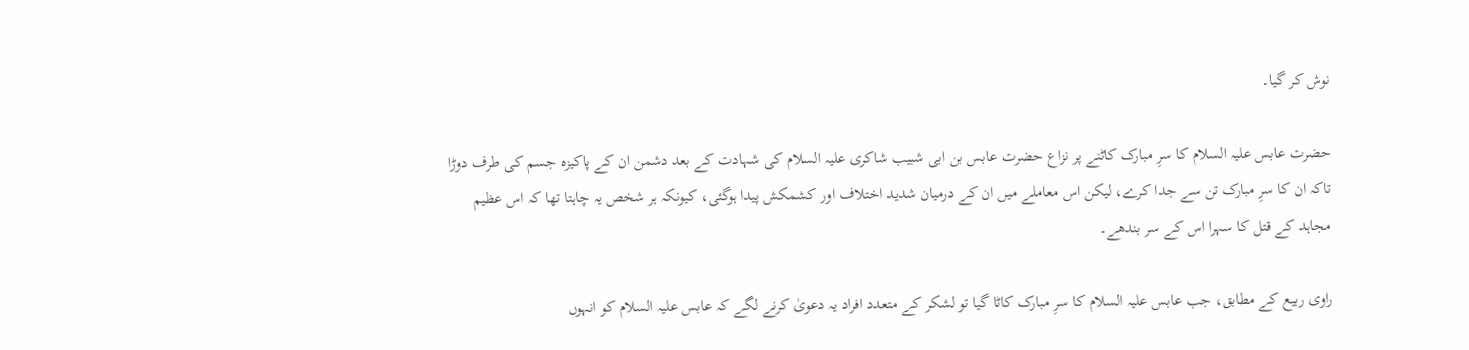نوش کر گیا۔

حضرت عابس علیہ السلام کا سرِ مبارک کاٹنے پر نزاع حضرت عابس بن ابی شبیب شاکری علیہ السلام کی شہادت کے بعد دشمن ان کے پاکیزہ جسم کی طرف دوڑا تاکہ ان کا سرِ مبارک تن سے جدا کرے، لیکن اس معاملے میں ان کے درمیان شدید اختلاف اور کشمکش پیدا ہوگئی، کیونکہ ہر شخص یہ چاہتا تھا کہ اس عظیم مجاہد کے قتل کا سہرا اس کے سر بندھے۔

راوی ربیع کے مطابق، جب عابس علیہ السلام کا سرِ مبارک کاٹا گیا تو لشکر کے متعدد افراد یہ دعویٰ کرنے لگے کہ عابس علیہ السلام کو انہوں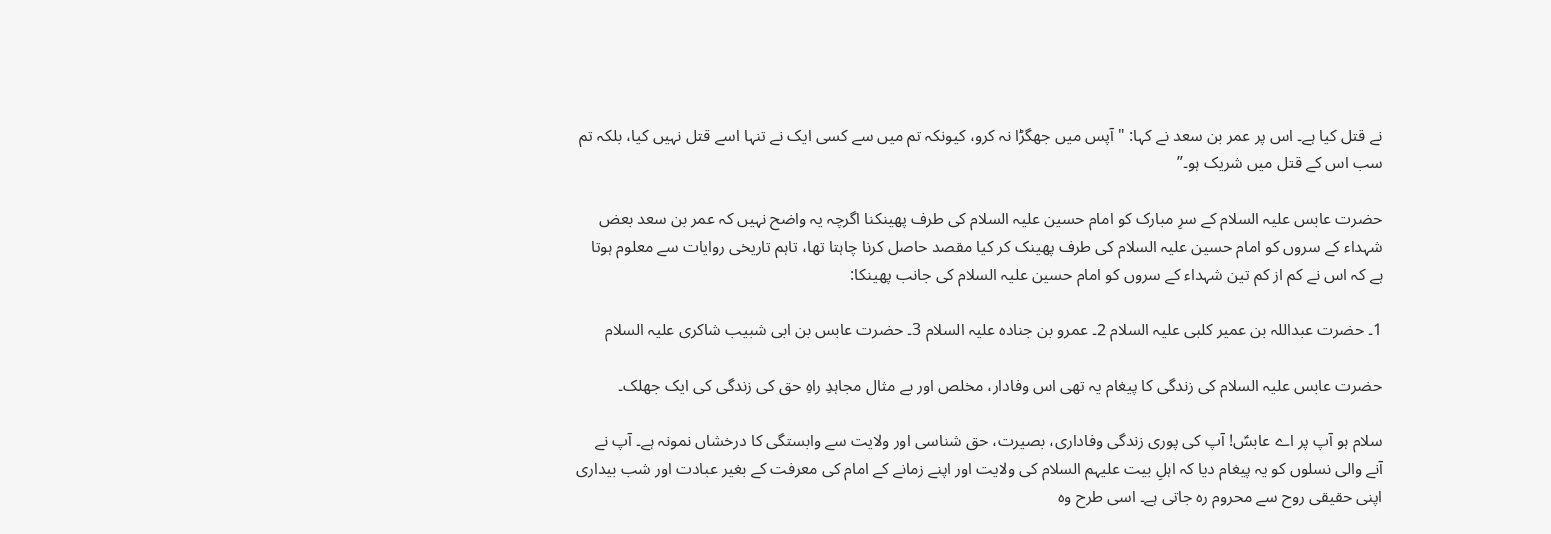نے قتل کیا ہے۔ اس پر عمر بن سعد نے کہا: "آپس میں جھگڑا نہ کرو، کیونکہ تم میں سے کسی ایک نے تنہا اسے قتل نہیں کیا، بلکہ تم سب اس کے قتل میں شریک ہو۔”

حضرت عابس علیہ السلام کے سرِ مبارک کو امام حسین علیہ السلام کی طرف پھینکنا اگرچہ یہ واضح نہیں کہ عمر بن سعد بعض شہداء کے سروں کو امام حسین علیہ السلام کی طرف پھینک کر کیا مقصد حاصل کرنا چاہتا تھا، تاہم تاریخی روایات سے معلوم ہوتا ہے کہ اس نے کم از کم تین شہداء کے سروں کو امام حسین علیہ السلام کی جانب پھینکا:

1۔ حضرت عبداللہ بن عمیر کلبی علیہ السلام 2۔ عمرو بن جنادہ علیہ السلام 3۔ حضرت عابس بن ابی شبیب شاکری علیہ السلام

حضرت عابس علیہ السلام کی زندگی کا پیغام یہ تھی اس وفادار، مخلص اور بے مثال مجاہدِ راہِ حق کی زندگی کی ایک جھلک۔

سلام ہو آپ پر اے عابسؑ! آپ کی پوری زندگی وفاداری، بصیرت، حق شناسی اور ولایت سے وابستگی کا درخشاں نمونہ ہے۔ آپ نے آنے والی نسلوں کو یہ پیغام دیا کہ اہلِ بیت علیہم السلام کی ولایت اور اپنے زمانے کے امام کی معرفت کے بغیر عبادت اور شب بیداری اپنی حقیقی روح سے محروم رہ جاتی ہے۔ اسی طرح وہ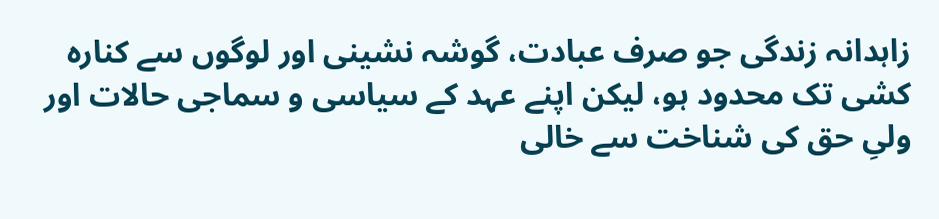زاہدانہ زندگی جو صرف عبادت، گوشہ نشینی اور لوگوں سے کنارہ کشی تک محدود ہو، لیکن اپنے عہد کے سیاسی و سماجی حالات اور ولیِ حق کی شناخت سے خالی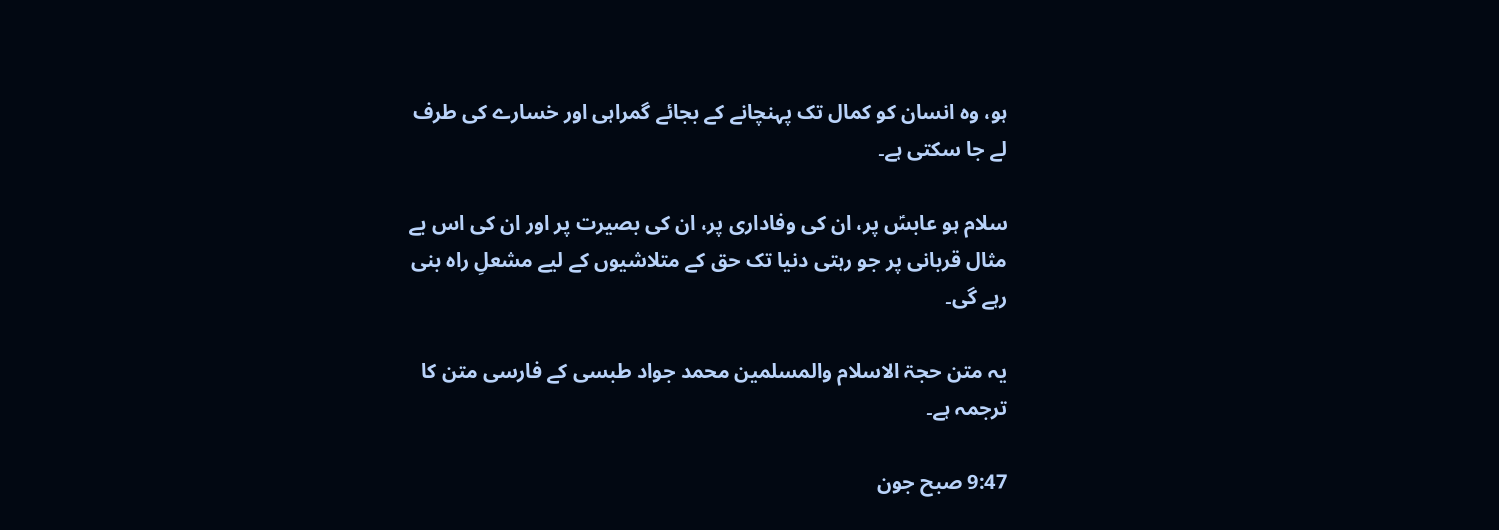ہو، وہ انسان کو کمال تک پہنچانے کے بجائے گمراہی اور خسارے کی طرف لے جا سکتی ہے۔

سلام ہو عابسؑ پر، ان کی وفاداری پر، ان کی بصیرت پر اور ان کی اس بے مثال قربانی پر جو رہتی دنیا تک حق کے متلاشیوں کے لیے مشعلِ راہ بنی رہے گی۔

یہ متن حجۃ الاسلام والمسلمین محمد جواد طبسی کے فارسی متن کا ترجمہ ہے۔

9:47 صبح جون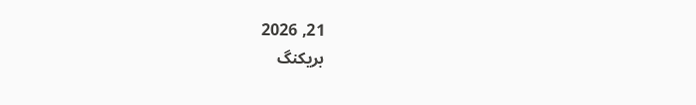21, 2026
بریکنگ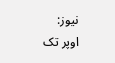نیوز:
اوپر تک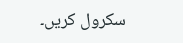سکرول کریں۔